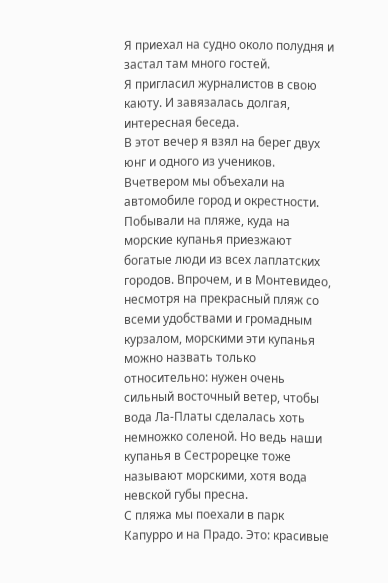Я приехал на судно около полудня и застал там много гостей.
Я пригласил журналистов в свою каюту. И завязалась долгая, интересная беседа.
В этот вечер я взял на берег двух юнг и одного из учеников.
Вчетвером мы объехали на автомобиле город и окрестности. Побывали на пляже, куда на морские купанья приезжают богатые люди из всех лаплатских городов. Впрочем, и в Монтевидео, несмотря на прекрасный пляж со всеми удобствами и громадным курзалом, морскими эти купанья можно назвать только относительно: нужен очень сильный восточный ветер, чтобы вода Ла-Платы сделалась хоть немножко соленой. Но ведь наши купанья в Сестрорецке тоже называют морскими, хотя вода невской губы пресна.
С пляжа мы поехали в парк Капурро и на Прадо. Это: красивые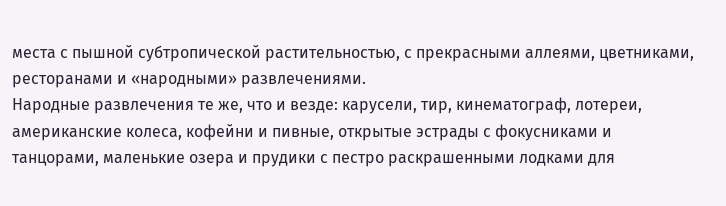места с пышной субтропической растительностью, с прекрасными аллеями, цветниками, ресторанами и «народными» развлечениями.
Народные развлечения те же, что и везде: карусели, тир, кинематограф, лотереи, американские колеса, кофейни и пивные, открытые эстрады с фокусниками и танцорами, маленькие озера и прудики с пестро раскрашенными лодками для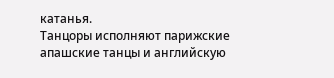катанья.
Танцоры исполняют парижские апашские танцы и английскую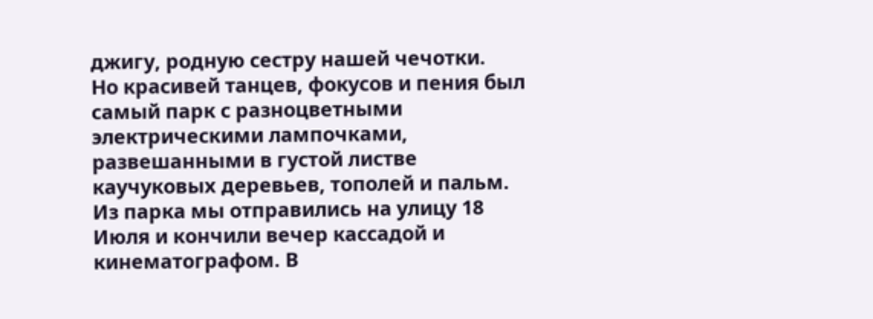джигу, родную сестру нашей чечотки.
Но красивей танцев, фокусов и пения был самый парк с разноцветными электрическими лампочками, развешанными в густой листве каучуковых деревьев, тополей и пальм.
Из парка мы отправились на улицу 18 Июля и кончили вечер кассадой и кинематографом. В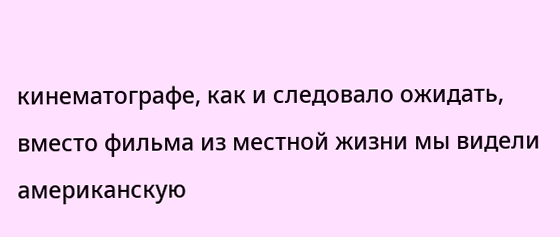кинематографе, как и следовало ожидать, вместо фильма из местной жизни мы видели американскую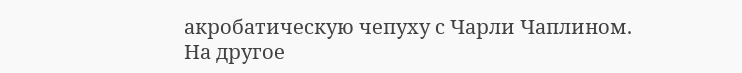акробатическую чепуху с Чарли Чаплином.
На другое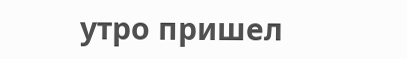утро пришел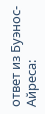ответ из Буэнос-Айреса: